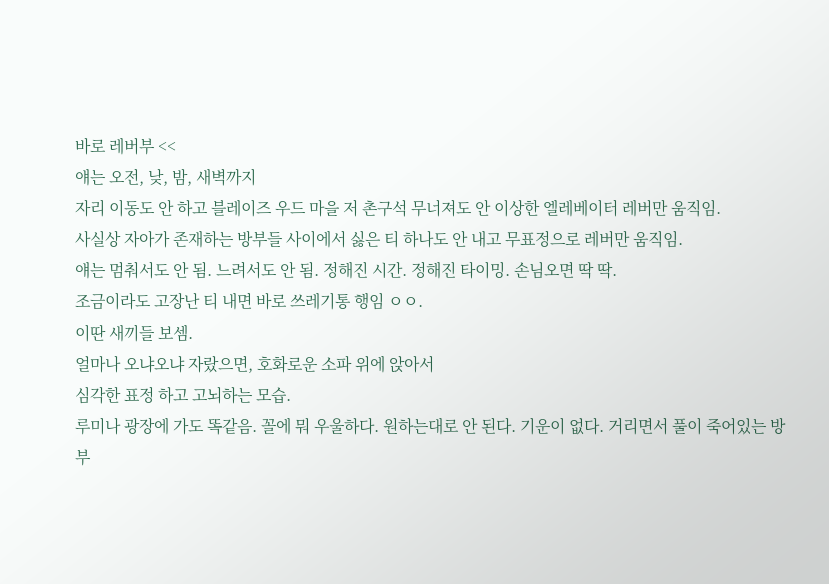바로 레버부 <<
얘는 오전, 낮, 밤, 새벽까지
자리 이동도 안 하고 블레이즈 우드 마을 저 촌구석 무너져도 안 이상한 엘레베이터 레버만 움직임.
사실상 자아가 존재하는 방부들 사이에서 싫은 티 하나도 안 내고 무표정으로 레버만 움직임.
얘는 멈춰서도 안 됨. 느려서도 안 됨. 정해진 시간. 정해진 타이밍. 손님오면 딱 딱.
조금이라도 고장난 티 내면 바로 쓰레기통 행임 ㅇㅇ.
이딴 새끼들 보셈.
얼마나 오냐오냐 자랐으면, 호화로운 소파 위에 앉아서
심각한 표정 하고 고뇌하는 모습.
루미나 광장에 가도 똑같음. 꼴에 뭐 우울하다. 원하는대로 안 된다. 기운이 없다. 거리면서 풀이 죽어있는 방부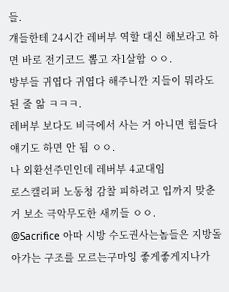들.
걔들한테 24시간 레버부 역할 대신 해보라고 하면 바로 전기코드 뽑고 자1살함 ㅇㅇ.
방부들 귀엽다 귀엽다 해주니깐 지들이 뭐라도 된 줄 앎 ㅋㅋㅋ.
레버부 보다도 비극에서 사는 거 아니면 힘들다 얘기도 하면 안 됨 ㅇㅇ.
나 외환선주민인데 레버부 4교대임
로스캘리퍼 노동청 감찰 피하려고 입까지 맞춘 거 보소 극악무도한 새끼들 ㅇㅇ.
@Sacrifice 아따 시방 수도권사는놈들은 지방돌아가는 구조를 모르는구마잉 좋게좋게지나가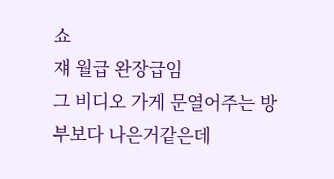쇼
쟤 월급 완장급임
그 비디오 가게 문열어주는 방부보다 나은거같은데